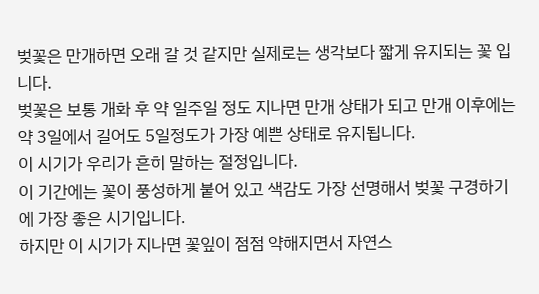벚꽃은 만개하면 오래 갈 것 같지만 실제로는 생각보다 짧게 유지되는 꽃 입니다.
벚꽃은 보통 개화 후 약 일주일 정도 지나면 만개 상태가 되고 만개 이후에는 약 3일에서 길어도 5일정도가 가장 예쁜 상태로 유지됩니다.
이 시기가 우리가 흔히 말하는 절정입니다.
이 기간에는 꽃이 풍성하게 붙어 있고 색감도 가장 선명해서 벚꽃 구경하기에 가장 좋은 시기입니다.
하지만 이 시기가 지나면 꽃잎이 점점 약해지면서 자연스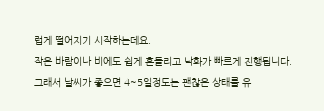럽게 떨어지기 시작하는데요.
작은 바람이나 비에도 쉽게 흔들리고 낙화가 빠르게 진행됩니다.
그래서 날씨가 좋으면 4~5일정도는 괜찮은 상태를 유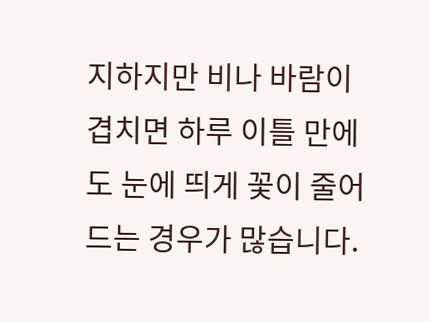지하지만 비나 바람이 겹치면 하루 이틀 만에도 눈에 띄게 꽃이 줄어드는 경우가 많습니다.